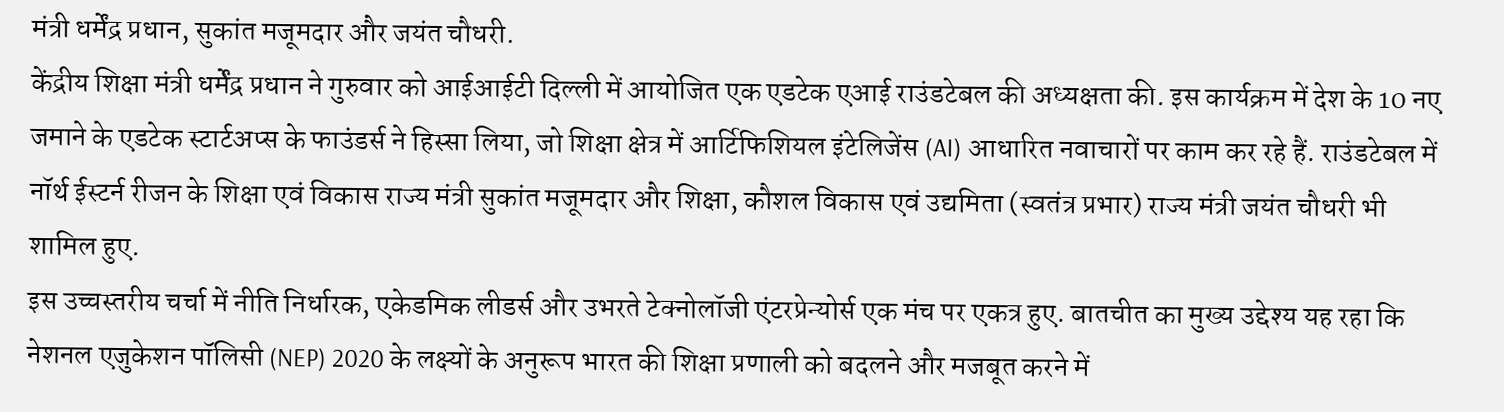मंत्री धर्मेंद्र प्रधान, सुकांत मजूमदार और जयंत चौधरी.
केंद्रीय शिक्षा मंत्री धर्मेंद्र प्रधान ने गुरुवार को आईआईटी दिल्ली में आयोजित एक एडटेक एआई राउंडटेबल की अध्यक्षता की. इस कार्यक्रम में देश के 10 नए जमाने के एडटेक स्टार्टअप्स के फाउंडर्स ने हिस्सा लिया, जो शिक्षा क्षेत्र में आर्टिफिशियल इंटेलिजेंस (AI) आधारित नवाचारों पर काम कर रहे हैं. राउंडटेबल में नॉर्थ ईस्टर्न रीजन के शिक्षा एवं विकास राज्य मंत्री सुकांत मजूमदार और शिक्षा, कौशल विकास एवं उद्यमिता (स्वतंत्र प्रभार) राज्य मंत्री जयंत चौधरी भी शामिल हुए.
इस उच्चस्तरीय चर्चा में नीति निर्धारक, एकेडमिक लीडर्स और उभरते टेक्नोलॉजी एंटरप्रेन्योर्स एक मंच पर एकत्र हुए. बातचीत का मुख्य उद्देश्य यह रहा कि नेशनल एजुकेशन पॉलिसी (NEP) 2020 के लक्ष्यों के अनुरूप भारत की शिक्षा प्रणाली को बदलने और मजबूत करने में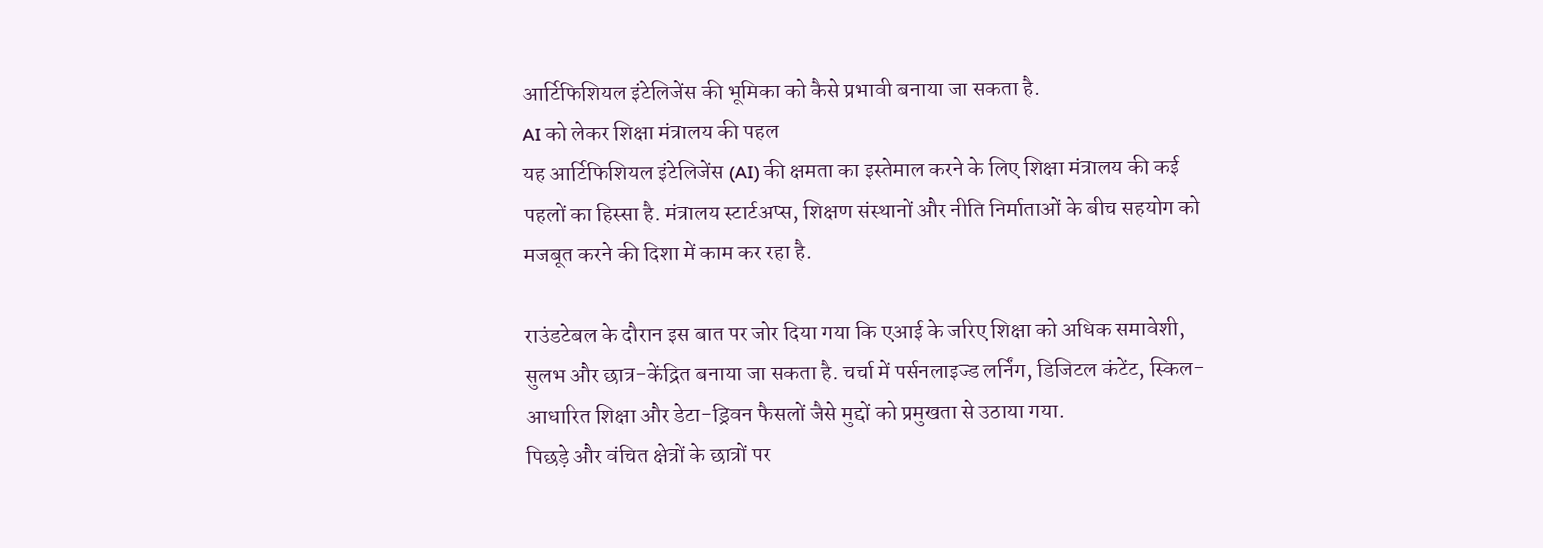आर्टिफिशियल इंटेलिजेंस की भूमिका को कैसे प्रभावी बनाया जा सकता है.
AI को लेकर शिक्षा मंत्रालय की पहल
यह आर्टिफिशियल इंटेलिजेंस (AI) की क्षमता का इस्तेमाल करने के लिए शिक्षा मंत्रालय की कई पहलों का हिस्सा है. मंत्रालय स्टार्टअप्स, शिक्षण संस्थानों और नीति निर्माताओं के बीच सहयोग को मजबूत करने की दिशा में काम कर रहा है.

राउंडटेबल के दौरान इस बात पर जोर दिया गया कि एआई के जरिए शिक्षा को अधिक समावेशी, सुलभ और छात्र-केंद्रित बनाया जा सकता है. चर्चा में पर्सनलाइज्ड लर्निंग, डिजिटल कंटेंट, स्किल-आधारित शिक्षा और डेटा-ड्रिवन फैसलों जैसे मुद्दों को प्रमुखता से उठाया गया.
पिछड़े और वंचित क्षेत्रों के छात्रों पर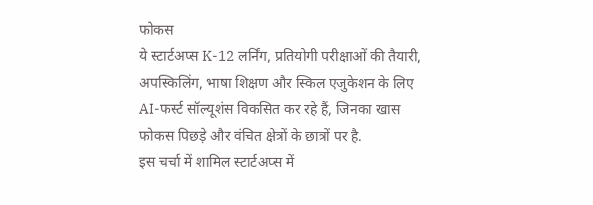फोकस
ये स्टार्टअप्स K-12 लर्निंग, प्रतियोगी परीक्षाओं की तैयारी, अपस्किलिंग, भाषा शिक्षण और स्किल एजुकेशन के लिए AI-फर्स्ट सॉल्यूशंस विकसित कर रहे हैं, जिनका खास फोकस पिछड़े और वंचित क्षेत्रों के छात्रों पर है.
इस चर्चा में शामिल स्टार्टअप्स में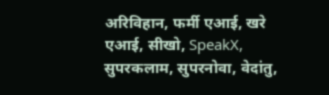अरिविहान, फर्मी एआई, खरे एआई, सीखो, SpeakX, सुपरकलाम, सुपरनोवा, वेदांतु,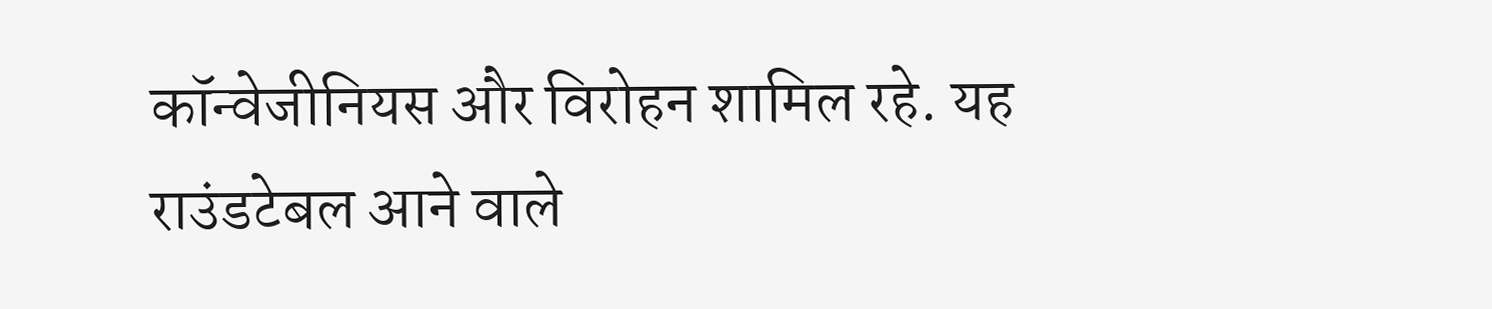कॉन्वेजीनियस और विरोहन शामिल रहे. यह राउंडटेबल आने वाले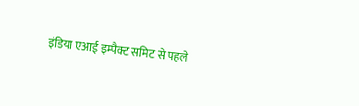इंडिया एआई इम्पैक्ट समिट से पहले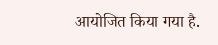आयोजित किया गया है.